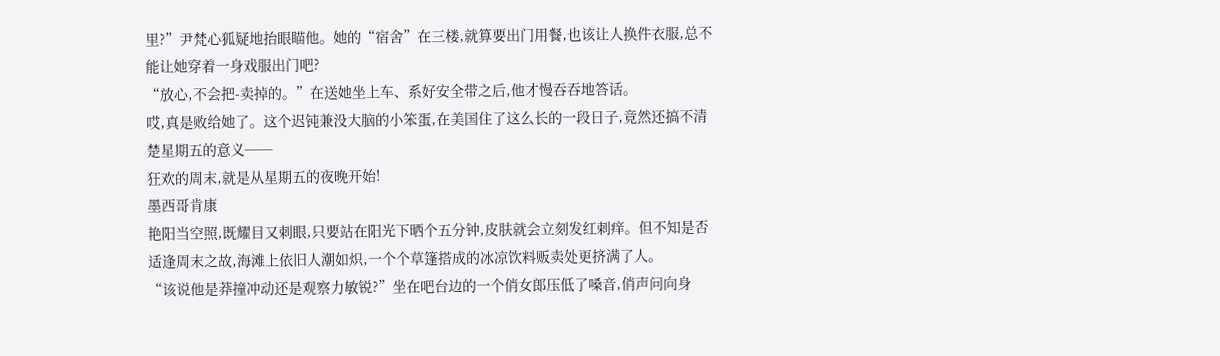里?”尹梵心狐疑地抬眼瞄他。她的“宿舍”在三楼,就算要出门用餐,也该让人换件衣服,总不能让她穿着一身戏服出门吧?
“放心,不会把-卖掉的。”在送她坐上车、系好安全带之后,他才慢吞吞地答话。
哎,真是败给她了。这个迟钝兼没大脑的小笨蛋,在美国住了这么长的一段日子,竟然还搞不清楚星期五的意义──
狂欢的周末,就是从星期五的夜晚开始!
墨西哥肯康
艳阳当空照,既耀目又刺眼,只要站在阳光下晒个五分钟,皮肤就会立刻发红刺痒。但不知是否适逢周末之故,海滩上依旧人潮如炽,一个个草篷搭成的冰凉饮料贩卖处更挤满了人。
“该说他是莽撞冲动还是观察力敏锐?”坐在吧台边的一个俏女郎压低了嗓音,俏声问向身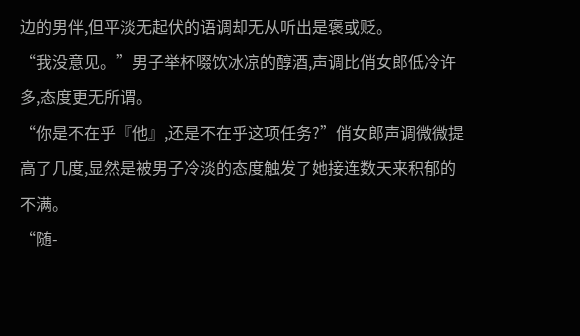边的男伴,但平淡无起伏的语调却无从听出是褒或贬。
“我没意见。”男子举杯啜饮冰凉的醇酒,声调比俏女郎低冷许多,态度更无所谓。
“你是不在乎『他』,还是不在乎这项任务?”俏女郎声调微微提高了几度,显然是被男子冷淡的态度触发了她接连数天来积郁的不满。
“随-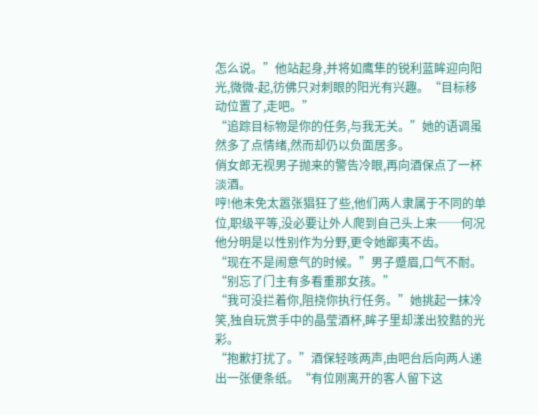怎么说。”他站起身,并将如鹰隼的锐利蓝眸迎向阳光,微微-起,彷佛只对刺眼的阳光有兴趣。“目标移动位置了,走吧。”
“追踪目标物是你的任务,与我无关。”她的语调虽然多了点情绪,然而却仍以负面居多。
俏女郎无视男子抛来的警告冷眼,再向酒保点了一杯淡酒。
哼!他未免太嚣张猖狂了些,他们两人隶属于不同的单位,职级平等,没必要让外人爬到自己头上来──何况他分明是以性别作为分野,更令她鄙夷不齿。
“现在不是闹意气的时候。”男子蹙眉,口气不耐。“别忘了门主有多看重那女孩。”
“我可没拦着你,阻挠你执行任务。”她挑起一抹冷笑,独自玩赏手中的晶莹酒杯,眸子里却漾出狡黠的光彩。
“抱歉打扰了。”酒保轻咳两声,由吧台后向两人递出一张便条纸。“有位刚离开的客人留下这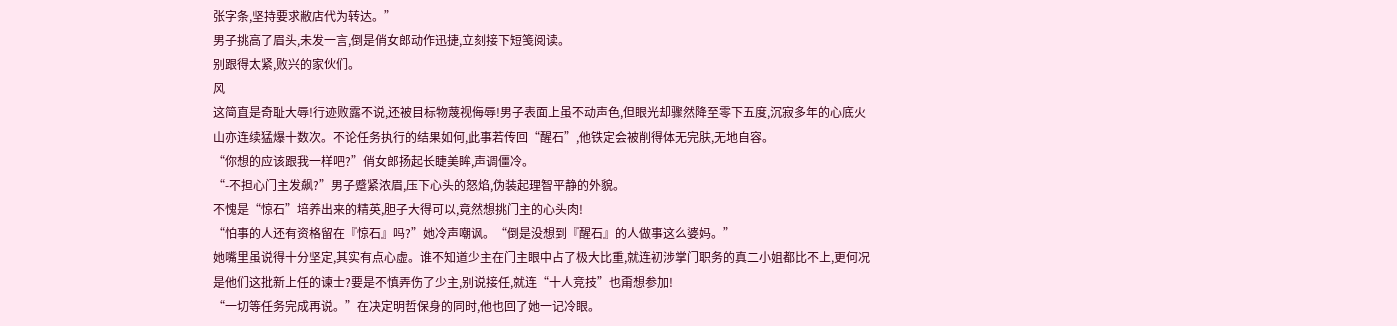张字条,坚持要求敝店代为转达。”
男子挑高了眉头,未发一言,倒是俏女郎动作迅捷,立刻接下短笺阅读。
别跟得太紧,败兴的家伙们。
风
这简直是奇耻大辱!行迹败露不说,还被目标物蔑视侮辱!男子表面上虽不动声色,但眼光却骤然降至零下五度,沉寂多年的心底火山亦连续猛爆十数次。不论任务执行的结果如何,此事若传回“醒石”,他铁定会被削得体无完肤,无地自容。
“你想的应该跟我一样吧?”俏女郎扬起长睫美眸,声调僵冷。
“-不担心门主发飙?”男子蹙紧浓眉,压下心头的怒焰,伪装起理智平静的外貌。
不愧是“惊石”培养出来的精英,胆子大得可以,竟然想挑门主的心头肉!
“怕事的人还有资格留在『惊石』吗?”她冷声嘲讽。“倒是没想到『醒石』的人做事这么婆妈。”
她嘴里虽说得十分坚定,其实有点心虚。谁不知道少主在门主眼中占了极大比重,就连初涉掌门职务的真二小姐都比不上,更何况是他们这批新上任的谏士?要是不慎弄伤了少主,别说接任,就连“十人竞技”也甭想参加!
“一切等任务完成再说。”在决定明哲保身的同时,他也回了她一记冷眼。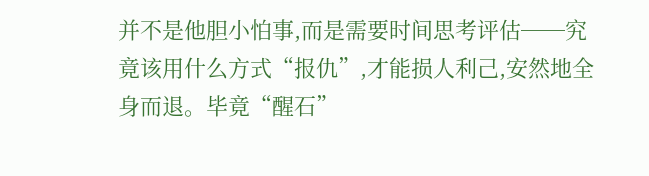并不是他胆小怕事,而是需要时间思考评估──究竟该用什么方式“报仇”,才能损人利己,安然地全身而退。毕竟“醒石”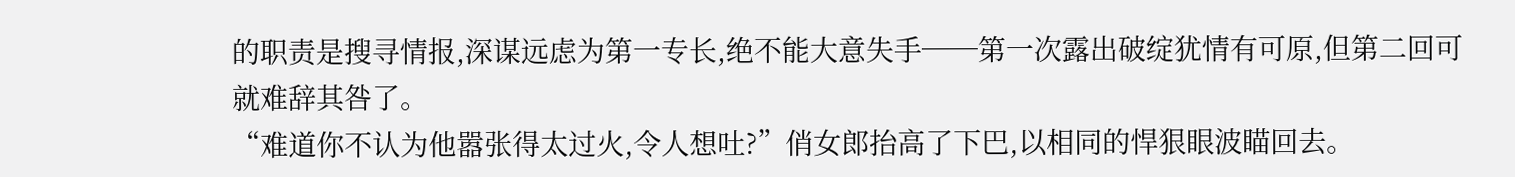的职责是搜寻情报,深谋远虑为第一专长,绝不能大意失手──第一次露出破绽犹情有可原,但第二回可就难辞其咎了。
“难道你不认为他嚣张得太过火,令人想吐?”俏女郎抬高了下巴,以相同的悍狠眼波瞄回去。